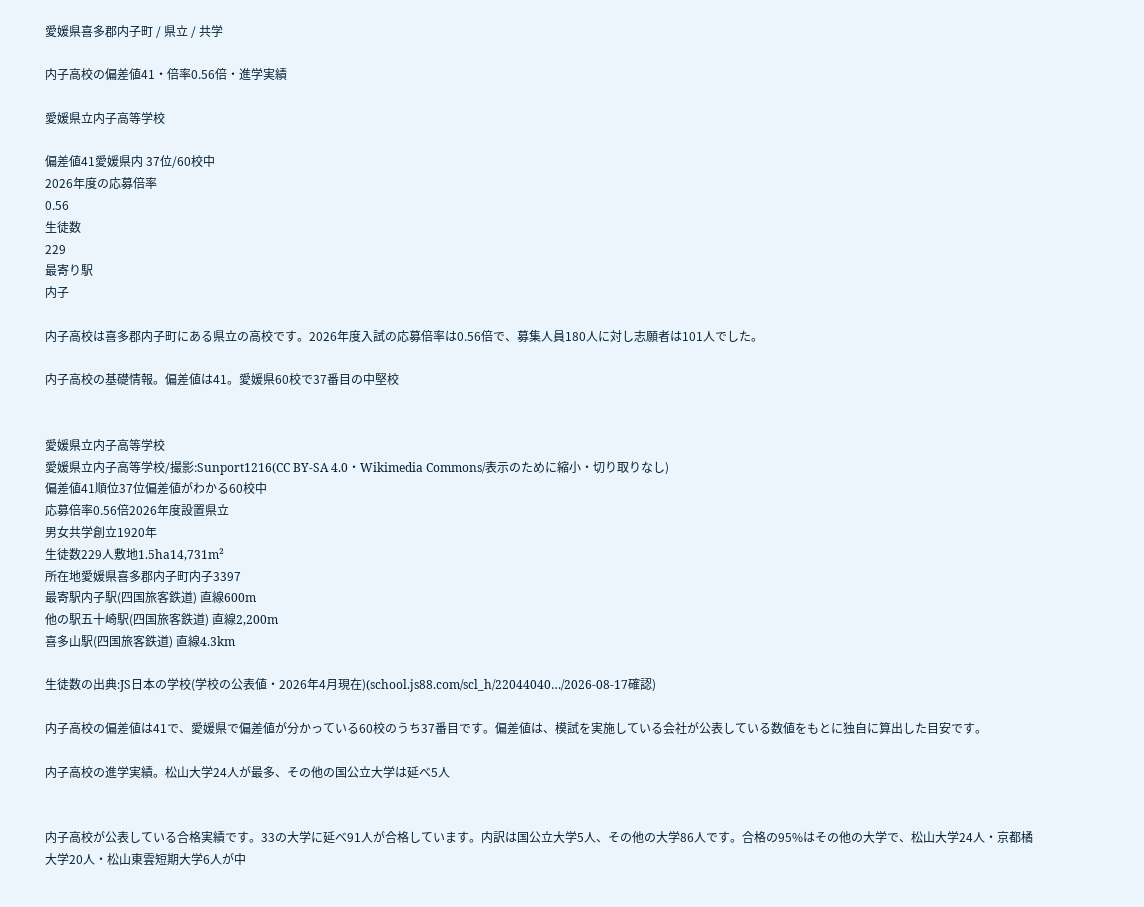愛媛県喜多郡内子町 / 県立 / 共学

内子高校の偏差値41・倍率0.56倍・進学実績

愛媛県立内子高等学校

偏差値41愛媛県内 37位/60校中
2026年度の応募倍率
0.56
生徒数
229
最寄り駅
内子

内子高校は喜多郡内子町にある県立の高校です。2026年度入試の応募倍率は0.56倍で、募集人員180人に対し志願者は101人でした。

内子高校の基礎情報。偏差値は41。愛媛県60校で37番目の中堅校


愛媛県立内子高等学校
愛媛県立内子高等学校/撮影:Sunport1216(CC BY-SA 4.0・Wikimedia Commons/表示のために縮小・切り取りなし)
偏差値41順位37位偏差値がわかる60校中
応募倍率0.56倍2026年度設置県立
男女共学創立1920年
生徒数229人敷地1.5ha14,731m²
所在地愛媛県喜多郡内子町内子3397
最寄駅内子駅(四国旅客鉄道) 直線600m
他の駅五十崎駅(四国旅客鉄道) 直線2,200m
喜多山駅(四国旅客鉄道) 直線4.3km

生徒数の出典:JS日本の学校(学校の公表値・2026年4月現在)(school.js88.com/scl_h/22044040…/2026-08-17確認)

内子高校の偏差値は41で、愛媛県で偏差値が分かっている60校のうち37番目です。偏差値は、模試を実施している会社が公表している数値をもとに独自に算出した目安です。

内子高校の進学実績。松山大学24人が最多、その他の国公立大学は延べ5人


内子高校が公表している合格実績です。33の大学に延べ91人が合格しています。内訳は国公立大学5人、その他の大学86人です。合格の95%はその他の大学で、松山大学24人・京都橘大学20人・松山東雲短期大学6人が中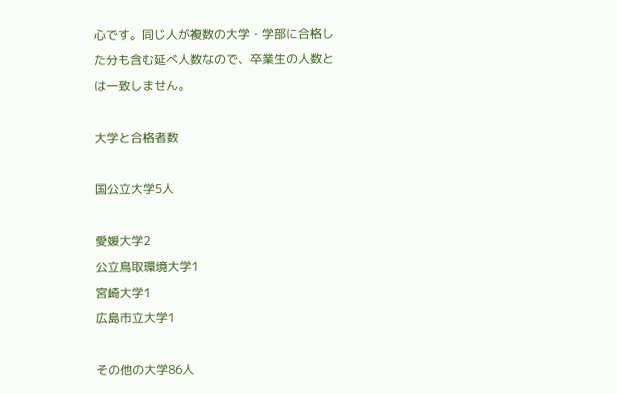心です。同じ人が複数の大学・学部に合格した分も含む延べ人数なので、卒業生の人数とは一致しません。

大学と合格者数

国公立大学5人

愛媛大学2
公立鳥取環境大学1
宮崎大学1
広島市立大学1

その他の大学86人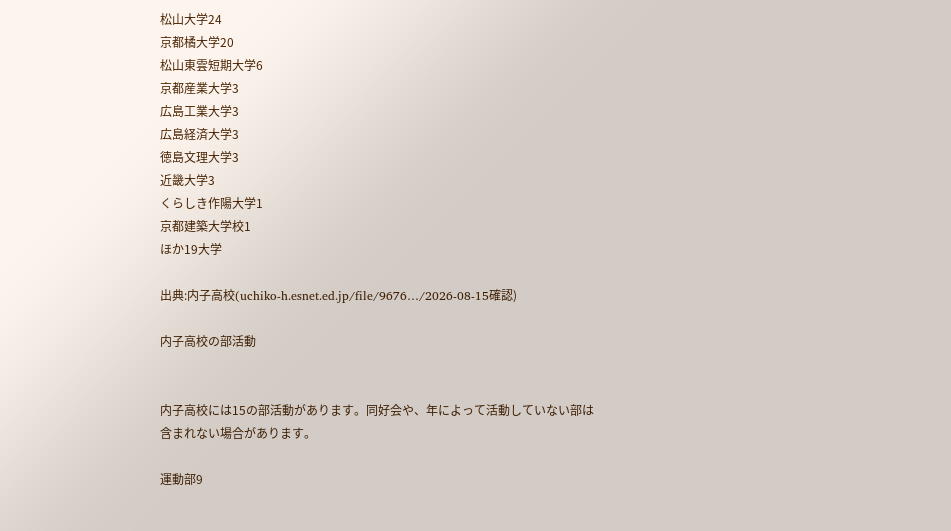松山大学24
京都橘大学20
松山東雲短期大学6
京都産業大学3
広島工業大学3
広島経済大学3
徳島文理大学3
近畿大学3
くらしき作陽大学1
京都建築大学校1
ほか19大学

出典:内子高校(uchiko-h.esnet.ed.jp/file/9676…/2026-08-15確認)

内子高校の部活動


内子高校には15の部活動があります。同好会や、年によって活動していない部は含まれない場合があります。

運動部9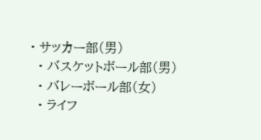• サッカー部(男)
  • バスケットボール部(男)
  • バレーボール部(女)
  • ライフ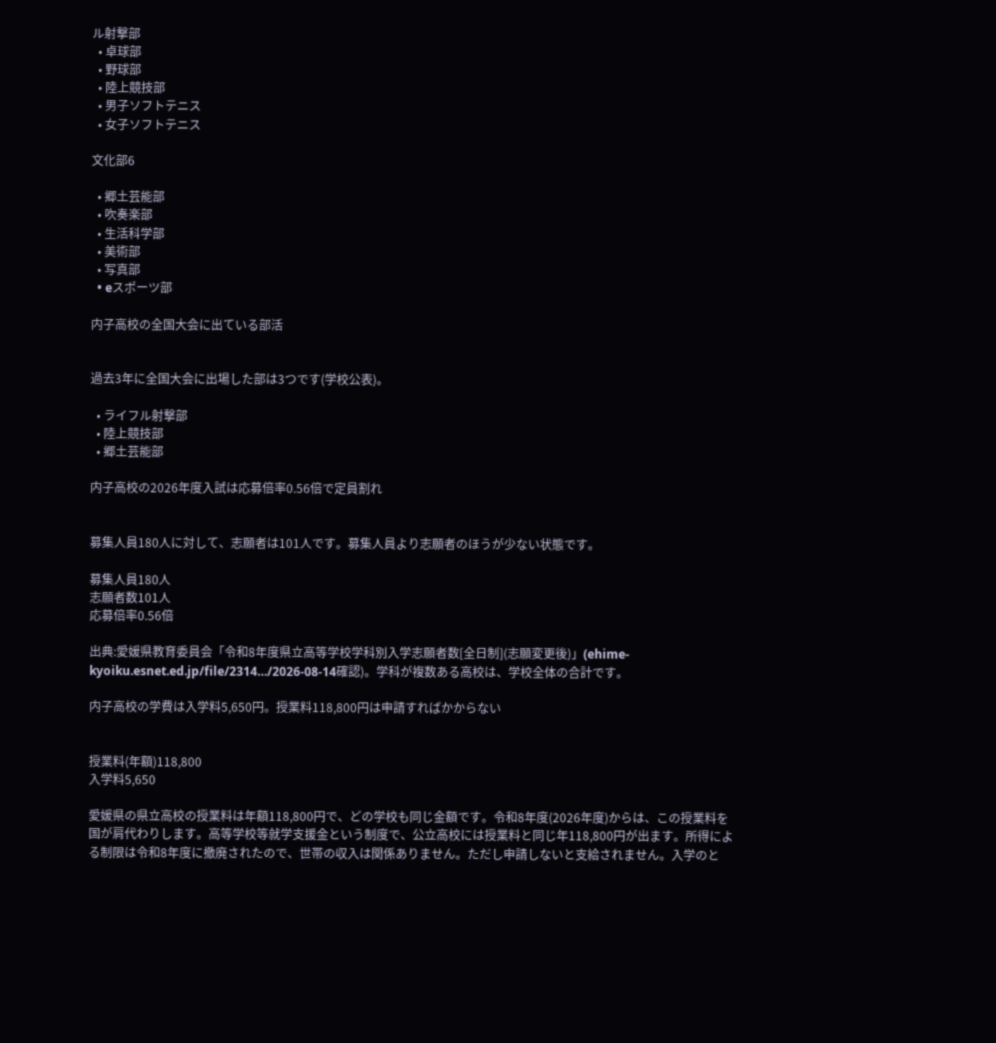ル射撃部
  • 卓球部
  • 野球部
  • 陸上競技部
  • 男子ソフトテニス
  • 女子ソフトテニス

文化部6

  • 郷土芸能部
  • 吹奏楽部
  • 生活科学部
  • 美術部
  • 写真部
  • eスポーツ部

内子高校の全国大会に出ている部活


過去3年に全国大会に出場した部は3つです(学校公表)。

  • ライフル射撃部
  • 陸上競技部
  • 郷土芸能部

内子高校の2026年度入試は応募倍率0.56倍で定員割れ


募集人員180人に対して、志願者は101人です。募集人員より志願者のほうが少ない状態です。

募集人員180人
志願者数101人
応募倍率0.56倍

出典:愛媛県教育委員会「令和8年度県立高等学校学科別入学志願者数[全日制](志願変更後)」(ehime-kyoiku.esnet.ed.jp/file/2314…/2026-08-14確認)。学科が複数ある高校は、学校全体の合計です。

内子高校の学費は入学料5,650円。授業料118,800円は申請すればかからない


授業料(年額)118,800
入学料5,650

愛媛県の県立高校の授業料は年額118,800円で、どの学校も同じ金額です。令和8年度(2026年度)からは、この授業料を国が肩代わりします。高等学校等就学支援金という制度で、公立高校には授業料と同じ年118,800円が出ます。所得による制限は令和8年度に撤廃されたので、世帯の収入は関係ありません。ただし申請しないと支給されません。入学のと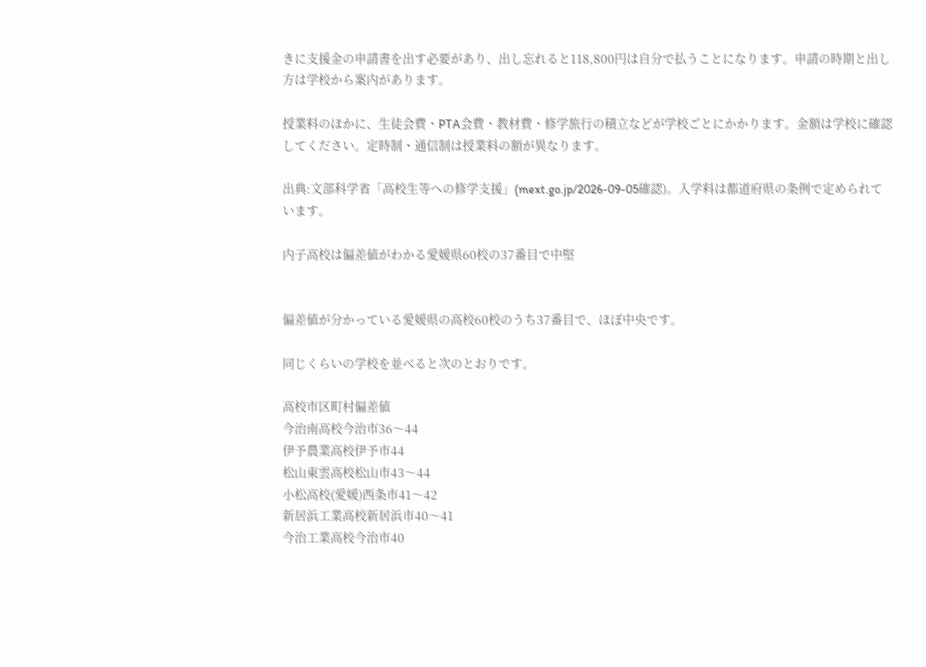きに支援金の申請書を出す必要があり、出し忘れると118,800円は自分で払うことになります。申請の時期と出し方は学校から案内があります。

授業料のほかに、生徒会費・PTA会費・教材費・修学旅行の積立などが学校ごとにかかります。金額は学校に確認してください。定時制・通信制は授業料の額が異なります。

出典:文部科学省「高校生等への修学支援」(mext.go.jp/2026-09-05確認)。入学料は都道府県の条例で定められています。

内子高校は偏差値がわかる愛媛県60校の37番目で中堅


偏差値が分かっている愛媛県の高校60校のうち37番目で、ほぼ中央です。

同じくらいの学校を並べると次のとおりです。

高校市区町村偏差値
今治南高校今治市36〜44
伊予農業高校伊予市44
松山東雲高校松山市43〜44
小松高校(愛媛)西条市41〜42
新居浜工業高校新居浜市40〜41
今治工業高校今治市40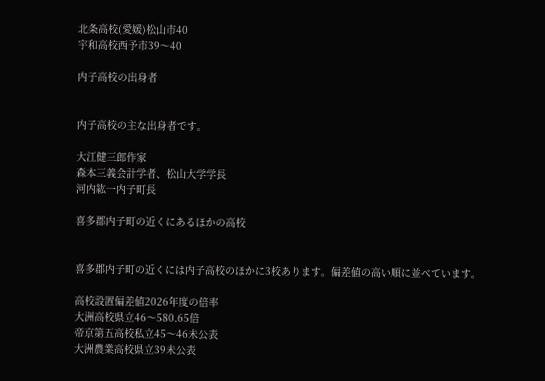北条高校(愛媛)松山市40
宇和高校西予市39〜40

内子高校の出身者


内子高校の主な出身者です。

大江健三郎作家
森本三義会計学者、松山大学学長
河内紘一内子町長

喜多郡内子町の近くにあるほかの高校


喜多郡内子町の近くには内子高校のほかに3校あります。偏差値の高い順に並べています。

高校設置偏差値2026年度の倍率
大洲高校県立46〜580.65倍
帝京第五高校私立45〜46未公表
大洲農業高校県立39未公表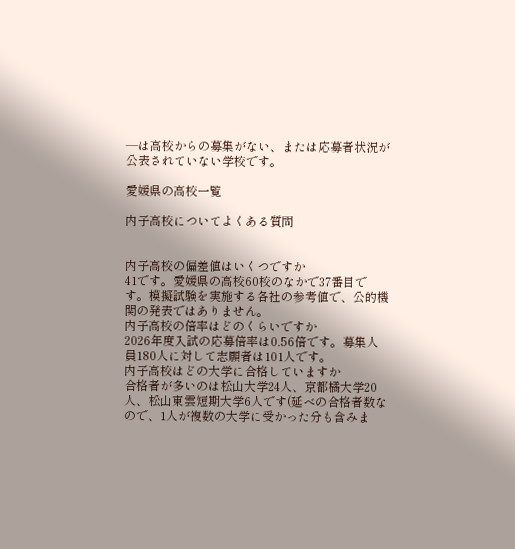―は高校からの募集がない、または応募者状況が公表されていない学校です。

愛媛県の高校一覧

内子高校についてよくある質問


内子高校の偏差値はいくつですか
41です。愛媛県の高校60校のなかで37番目です。模擬試験を実施する各社の参考値で、公的機関の発表ではありません。
内子高校の倍率はどのくらいですか
2026年度入試の応募倍率は0.56倍です。募集人員180人に対して志願者は101人です。
内子高校はどの大学に合格していますか
合格者が多いのは松山大学24人、京都橘大学20人、松山東雲短期大学6人です(延べの合格者数なので、1人が複数の大学に受かった分も含みま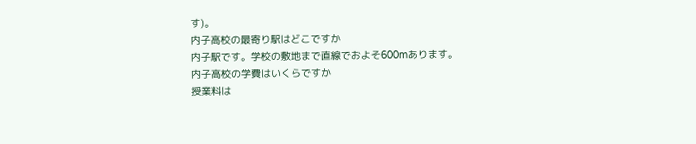す)。
内子高校の最寄り駅はどこですか
内子駅です。学校の敷地まで直線でおよそ600mあります。
内子高校の学費はいくらですか
授業料は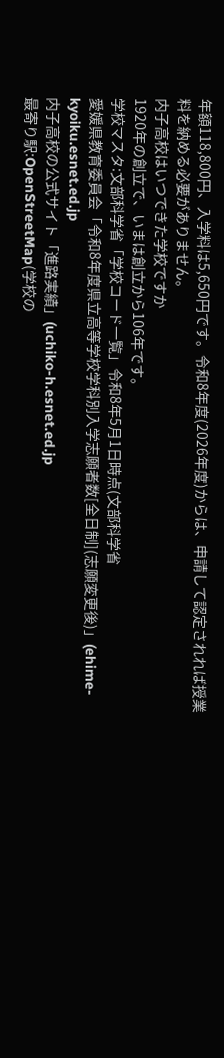年額118,800円、入学料は5,650円です。令和8年度(2026年度)からは、申請して認定されれば授業料を納める必要がありません。
内子高校はいつできた学校ですか
1920年の創立で、いまは創立から106年です。
学校マスタ:文部科学省「学校コード一覧」令和8年5月1日時点(文部科学省
愛媛県教育委員会「令和8年度県立高等学校学科別入学志願者数[全日制](志願変更後)」(ehime-kyoiku.esnet.ed.jp
内子高校の公式サイト「進路実績」(uchiko-h.esnet.ed.jp
最寄り駅:OpenStreetMap(学校の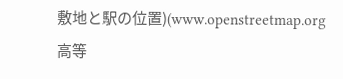敷地と駅の位置)(www.openstreetmap.org
高等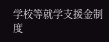学校等就学支援金制度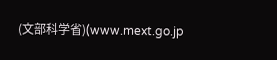(文部科学省)(www.mext.go.jp